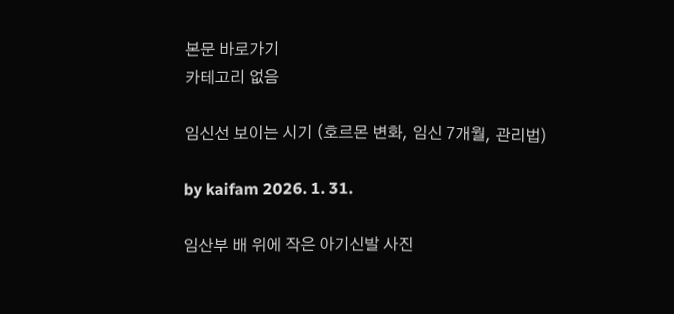본문 바로가기
카테고리 없음

임신선 보이는 시기 (호르몬 변화, 임신 7개월, 관리법)

by kaifam 2026. 1. 31.

임산부 배 위에 작은 아기신발 사진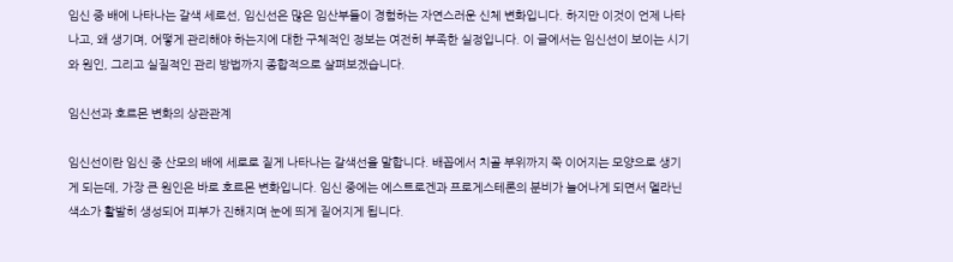임신 중 배에 나타나는 갈색 세로선, 임신선은 많은 임산부들이 경험하는 자연스러운 신체 변화입니다. 하지만 이것이 언제 나타나고, 왜 생기며, 어떻게 관리해야 하는지에 대한 구체적인 정보는 여전히 부족한 실정입니다. 이 글에서는 임신선이 보이는 시기와 원인, 그리고 실질적인 관리 방법까지 종합적으로 살펴보겠습니다.

임신선과 호르몬 변화의 상관관계

임신선이란 임신 중 산모의 배에 세로로 짙게 나타나는 갈색선을 말합니다. 배꼽에서 치골 부위까지 쭉 이어지는 모양으로 생기게 되는데, 가장 큰 원인은 바로 호르몬 변화입니다. 임신 중에는 에스트로겐과 프로게스테론의 분비가 늘어나게 되면서 멜라닌 색소가 활발히 생성되어 피부가 진해지며 눈에 띄게 짙어지게 됩니다.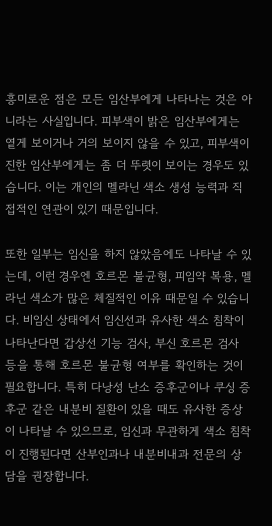흥미로운 점은 모든 임산부에게 나타나는 것은 아니라는 사실입니다. 피부색이 밝은 임산부에게는 옅게 보이거나 거의 보이지 않을 수 있고, 피부색이 진한 임산부에게는 좀 더 뚜렷이 보이는 경우도 있습니다. 이는 개인의 멜라닌 색소 생성 능력과 직접적인 연관이 있기 때문입니다.

또한 일부는 임신을 하지 않았음에도 나타날 수 있는데, 이런 경우엔 호르몬 불균형, 피임약 복용, 멜라닌 색소가 많은 체질적인 이유 때문일 수 있습니다. 비임신 상태에서 임신선과 유사한 색소 침착이 나타난다면 갑상선 기능 검사, 부신 호르몬 검사 등을 통해 호르몬 불균형 여부를 확인하는 것이 필요합니다. 특히 다낭성 난소 증후군이나 쿠싱 증후군 같은 내분비 질환이 있을 때도 유사한 증상이 나타날 수 있으므로, 임신과 무관하게 색소 침착이 진행된다면 산부인과나 내분비내과 전문의 상담을 권장합니다.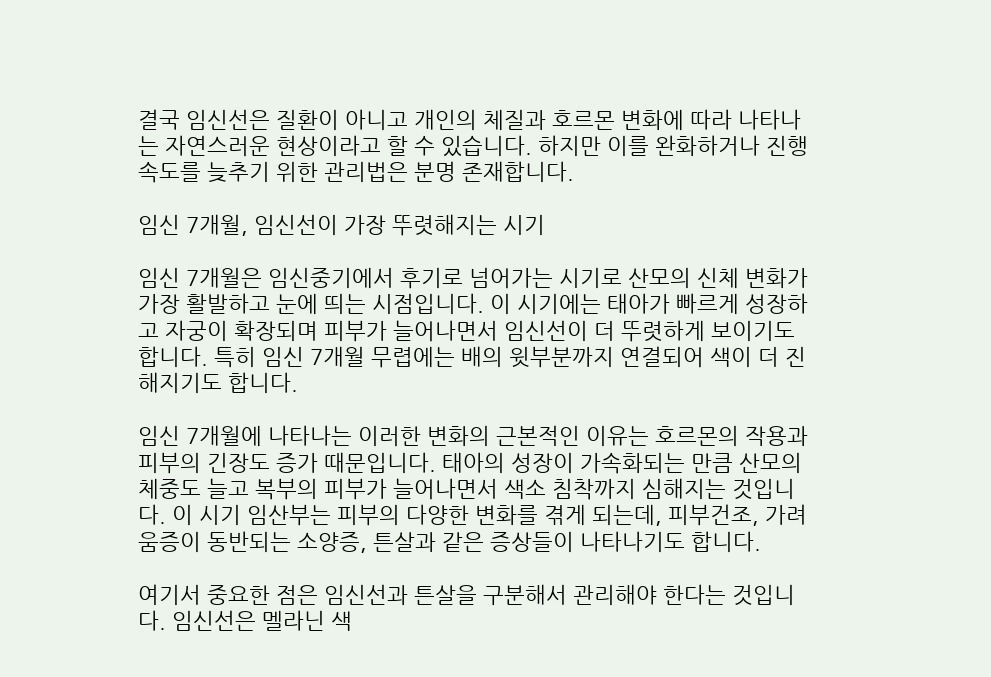결국 임신선은 질환이 아니고 개인의 체질과 호르몬 변화에 따라 나타나는 자연스러운 현상이라고 할 수 있습니다. 하지만 이를 완화하거나 진행 속도를 늦추기 위한 관리법은 분명 존재합니다.

임신 7개월, 임신선이 가장 뚜렷해지는 시기

임신 7개월은 임신중기에서 후기로 넘어가는 시기로 산모의 신체 변화가 가장 활발하고 눈에 띄는 시점입니다. 이 시기에는 태아가 빠르게 성장하고 자궁이 확장되며 피부가 늘어나면서 임신선이 더 뚜렷하게 보이기도 합니다. 특히 임신 7개월 무렵에는 배의 윗부분까지 연결되어 색이 더 진해지기도 합니다.

임신 7개월에 나타나는 이러한 변화의 근본적인 이유는 호르몬의 작용과 피부의 긴장도 증가 때문입니다. 태아의 성장이 가속화되는 만큼 산모의 체중도 늘고 복부의 피부가 늘어나면서 색소 침착까지 심해지는 것입니다. 이 시기 임산부는 피부의 다양한 변화를 겪게 되는데, 피부건조, 가려움증이 동반되는 소양증, 튼살과 같은 증상들이 나타나기도 합니다.

여기서 중요한 점은 임신선과 튼살을 구분해서 관리해야 한다는 것입니다. 임신선은 멜라닌 색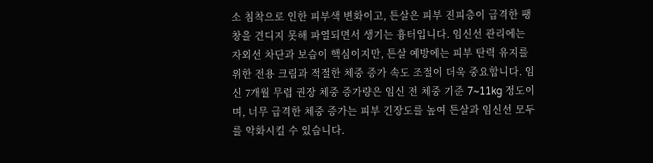소 침착으로 인한 피부색 변화이고, 튼살은 피부 진피층이 급격한 팽창을 견디지 못해 파열되면서 생기는 흉터입니다. 임신선 관리에는 자외선 차단과 보습이 핵심이지만, 튼살 예방에는 피부 탄력 유지를 위한 전용 크림과 적절한 체중 증가 속도 조절이 더욱 중요합니다. 임신 7개월 무렵 권장 체중 증가량은 임신 전 체중 기준 7~11kg 정도이며, 너무 급격한 체중 증가는 피부 긴장도를 높여 튼살과 임신선 모두를 악화시킬 수 있습니다.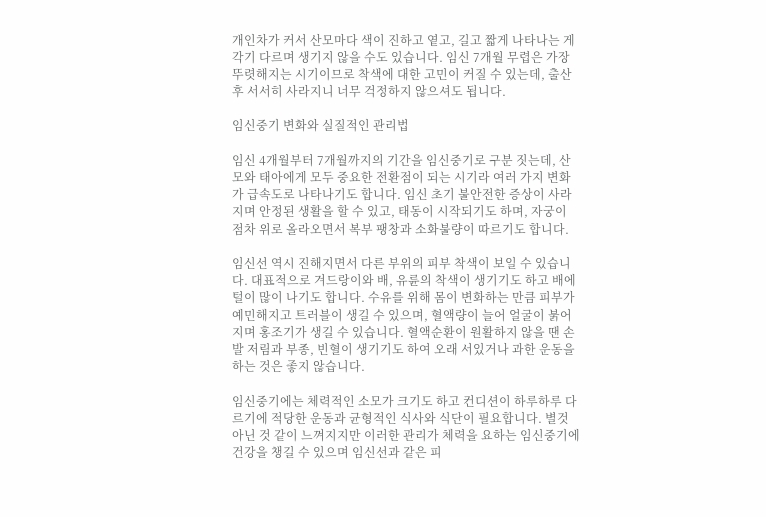개인차가 커서 산모마다 색이 진하고 옅고, 길고 짧게 나타나는 게 각기 다르며 생기지 않을 수도 있습니다. 임신 7개월 무렵은 가장 뚜렷해지는 시기이므로 착색에 대한 고민이 커질 수 있는데, 출산 후 서서히 사라지니 너무 걱정하지 않으셔도 됩니다.

임신중기 변화와 실질적인 관리법

임신 4개월부터 7개월까지의 기간을 임신중기로 구분 짓는데, 산모와 태아에게 모두 중요한 전환점이 되는 시기라 여러 가지 변화가 급속도로 나타나기도 합니다. 임신 초기 불안전한 증상이 사라지며 안정된 생활을 할 수 있고, 태동이 시작되기도 하며, 자궁이 점차 위로 올라오면서 복부 팽창과 소화불량이 따르기도 합니다.

임신선 역시 진해지면서 다른 부위의 피부 착색이 보일 수 있습니다. 대표적으로 겨드랑이와 배, 유륜의 착색이 생기기도 하고 배에 털이 많이 나기도 합니다. 수유를 위해 몸이 변화하는 만큼 피부가 예민해지고 트러블이 생길 수 있으며, 혈액량이 늘어 얼굴이 붉어지며 홍조기가 생길 수 있습니다. 혈액순환이 원활하지 않을 땐 손발 저림과 부종, 빈혈이 생기기도 하여 오래 서있거나 과한 운동을 하는 것은 좋지 않습니다.

임신중기에는 체력적인 소모가 크기도 하고 컨디션이 하루하루 다르기에 적당한 운동과 균형적인 식사와 식단이 필요합니다. 별것 아닌 것 같이 느껴지지만 이러한 관리가 체력을 요하는 임신중기에 건강을 챙길 수 있으며 임신선과 같은 피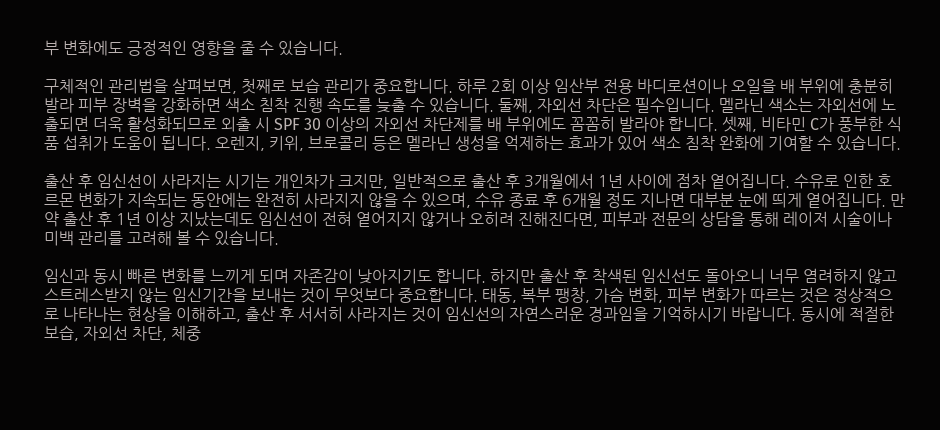부 변화에도 긍정적인 영향을 줄 수 있습니다.

구체적인 관리법을 살펴보면, 첫째로 보습 관리가 중요합니다. 하루 2회 이상 임산부 전용 바디로션이나 오일을 배 부위에 충분히 발라 피부 장벽을 강화하면 색소 침착 진행 속도를 늦출 수 있습니다. 둘째, 자외선 차단은 필수입니다. 멜라닌 색소는 자외선에 노출되면 더욱 활성화되므로 외출 시 SPF 30 이상의 자외선 차단제를 배 부위에도 꼼꼼히 발라야 합니다. 셋째, 비타민 C가 풍부한 식품 섭취가 도움이 됩니다. 오렌지, 키위, 브로콜리 등은 멜라닌 생성을 억제하는 효과가 있어 색소 침착 완화에 기여할 수 있습니다.

출산 후 임신선이 사라지는 시기는 개인차가 크지만, 일반적으로 출산 후 3개월에서 1년 사이에 점차 옅어집니다. 수유로 인한 호르몬 변화가 지속되는 동안에는 완전히 사라지지 않을 수 있으며, 수유 종료 후 6개월 정도 지나면 대부분 눈에 띄게 옅어집니다. 만약 출산 후 1년 이상 지났는데도 임신선이 전혀 옅어지지 않거나 오히려 진해진다면, 피부과 전문의 상담을 통해 레이저 시술이나 미백 관리를 고려해 볼 수 있습니다.

임신과 동시 빠른 변화를 느끼게 되며 자존감이 낮아지기도 합니다. 하지만 출산 후 착색된 임신선도 돌아오니 너무 염려하지 않고 스트레스받지 않는 임신기간을 보내는 것이 무엇보다 중요합니다. 태동, 복부 팽창, 가슴 변화, 피부 변화가 따르는 것은 정상적으로 나타나는 현상을 이해하고, 출산 후 서서히 사라지는 것이 임신선의 자연스러운 경과임을 기억하시기 바랍니다. 동시에 적절한 보습, 자외선 차단, 체중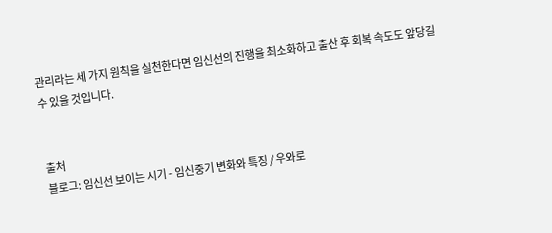관리라는 세 가지 원칙을 실천한다면 임신선의 진행을 최소화하고 출산 후 회복 속도도 앞당길 수 있을 것입니다.


출처
블로그: 임신선 보이는 시기 - 임신중기 변화와 특징 / 우와로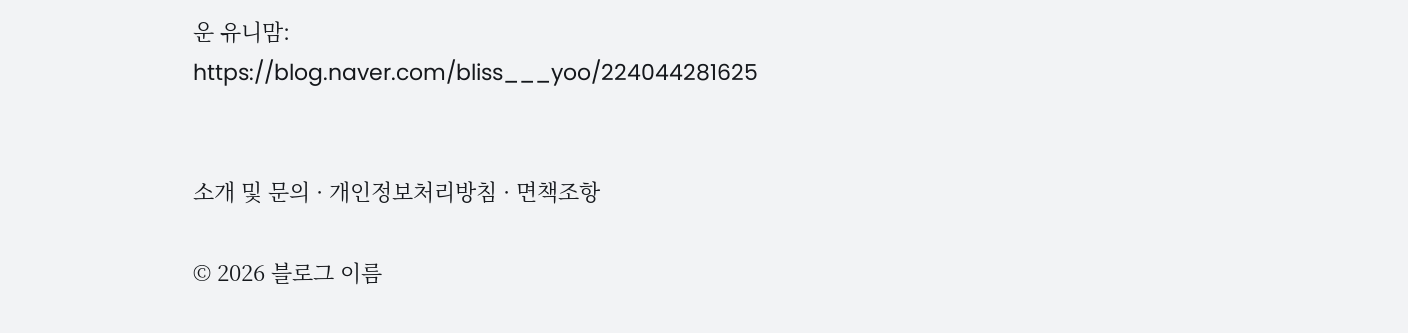운 유니맘: https://blog.naver.com/bliss___yoo/224044281625


소개 및 문의 · 개인정보처리방침 · 면책조항

© 2026 블로그 이름